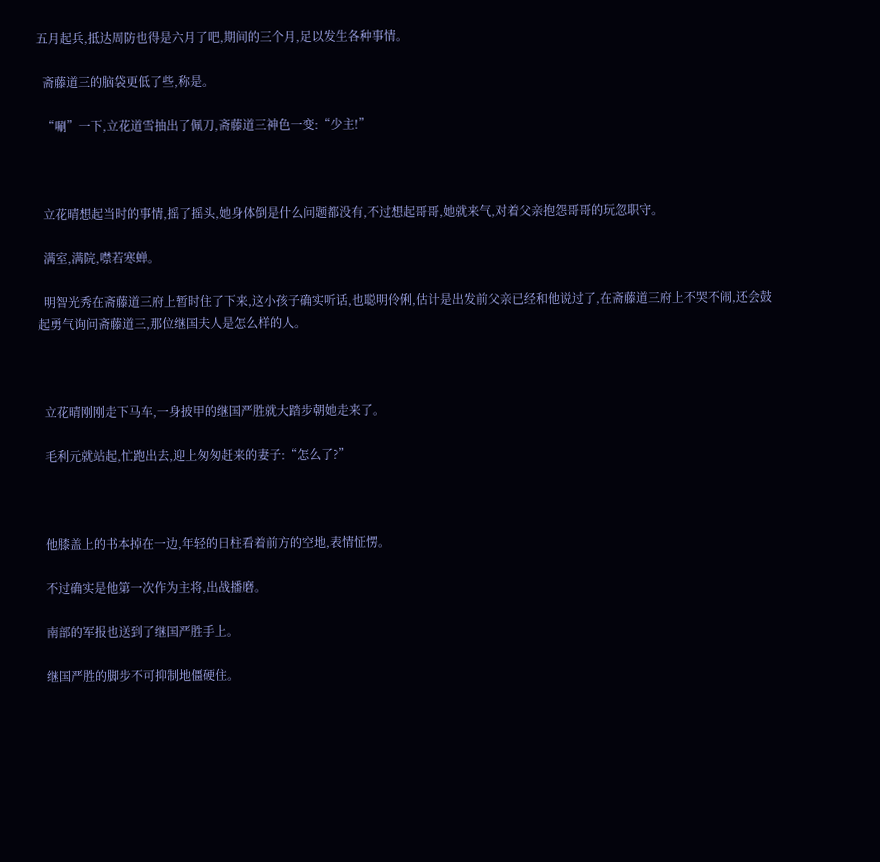五月起兵,抵达周防也得是六月了吧,期间的三个月,足以发生各种事情。

  斋藤道三的脑袋更低了些,称是。

  “唰”一下,立花道雪抽出了佩刀,斋藤道三神色一变:“少主!”



  立花晴想起当时的事情,摇了摇头,她身体倒是什么问题都没有,不过想起哥哥,她就来气,对着父亲抱怨哥哥的玩忽职守。

  满室,满院,噤若寒蝉。

  明智光秀在斋藤道三府上暂时住了下来,这小孩子确实听话,也聪明伶俐,估计是出发前父亲已经和他说过了,在斋藤道三府上不哭不闹,还会鼓起勇气询问斋藤道三,那位继国夫人是怎么样的人。



  立花晴刚刚走下马车,一身披甲的继国严胜就大踏步朝她走来了。

  毛利元就站起,忙跑出去,迎上匆匆赶来的妻子:“怎么了?”



  他膝盖上的书本掉在一边,年轻的日柱看着前方的空地,表情怔愣。

  不过确实是他第一次作为主将,出战播磨。

  南部的军报也送到了继国严胜手上。

  继国严胜的脚步不可抑制地僵硬住。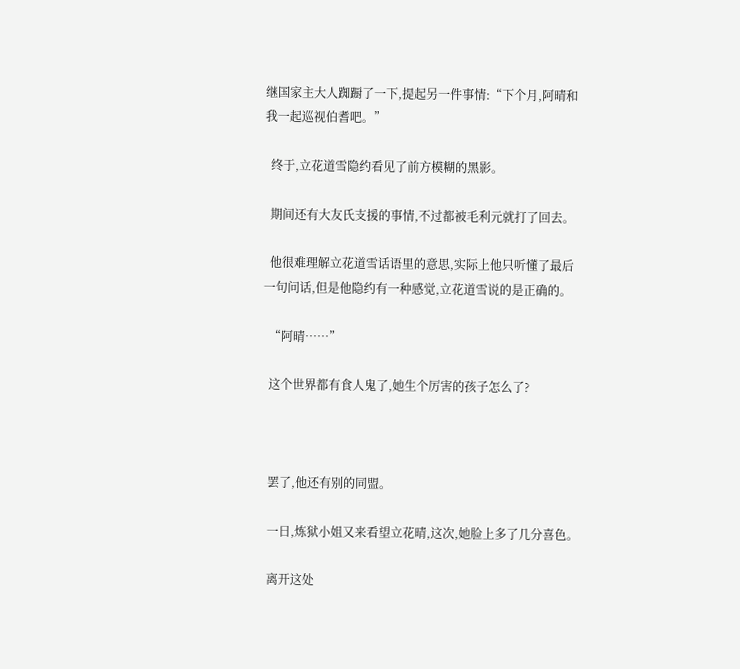继国家主大人踟蹰了一下,提起另一件事情:“下个月,阿晴和我一起巡视伯耆吧。”

  终于,立花道雪隐约看见了前方模糊的黑影。

  期间还有大友氏支援的事情,不过都被毛利元就打了回去。

  他很难理解立花道雪话语里的意思,实际上他只听懂了最后一句问话,但是他隐约有一种感觉,立花道雪说的是正确的。

  “阿晴……”

  这个世界都有食人鬼了,她生个厉害的孩子怎么了?



  罢了,他还有别的同盟。

  一日,炼狱小姐又来看望立花晴,这次,她脸上多了几分喜色。

  离开这处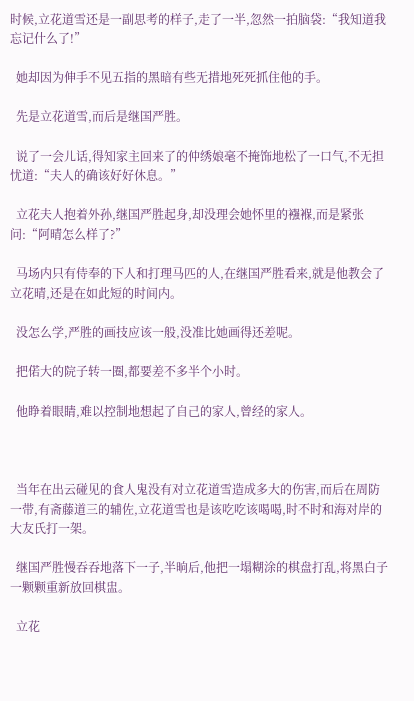时候,立花道雪还是一副思考的样子,走了一半,忽然一拍脑袋:“我知道我忘记什么了!”

  她却因为伸手不见五指的黑暗有些无措地死死抓住他的手。

  先是立花道雪,而后是继国严胜。

  说了一会儿话,得知家主回来了的仲绣娘毫不掩饰地松了一口气,不无担忧道:“夫人的确该好好休息。”

  立花夫人抱着外孙,继国严胜起身,却没理会她怀里的襁褓,而是紧张问:“阿晴怎么样了?”

  马场内只有侍奉的下人和打理马匹的人,在继国严胜看来,就是他教会了立花晴,还是在如此短的时间内。

  没怎么学,严胜的画技应该一般,没准比她画得还差呢。

  把偌大的院子转一圈,都要差不多半个小时。

  他睁着眼睛,难以控制地想起了自己的家人,曾经的家人。



  当年在出云碰见的食人鬼没有对立花道雪造成多大的伤害,而后在周防一带,有斋藤道三的辅佐,立花道雪也是该吃吃该喝喝,时不时和海对岸的大友氏打一架。

  继国严胜慢吞吞地落下一子,半晌后,他把一塌糊涂的棋盘打乱,将黑白子一颗颗重新放回棋盅。

  立花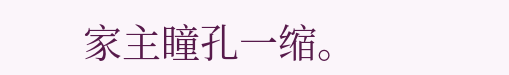家主瞳孔一缩。